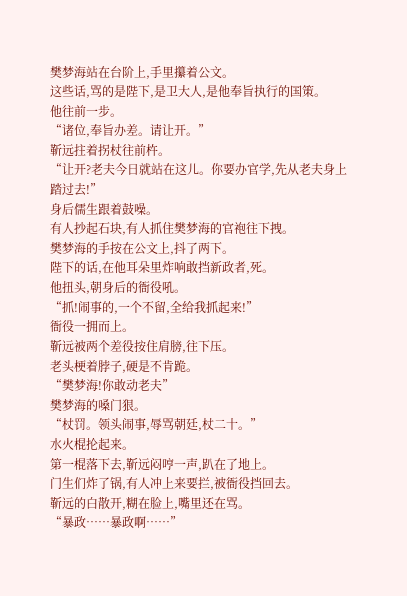樊梦海站在台阶上,手里攥着公文。
这些话,骂的是陛下,是卫大人,是他奉旨执行的国策。
他往前一步。
“诸位,奉旨办差。请让开。”
靳远拄着拐杖往前杵。
“让开?老夫今日就站在这儿。你要办官学,先从老夫身上踏过去!”
身后儒生跟着鼓噪。
有人抄起石块,有人抓住樊梦海的官袍往下拽。
樊梦海的手按在公文上,抖了两下。
陛下的话,在他耳朵里炸响敢挡新政者,死。
他扭头,朝身后的衙役吼。
“抓!闹事的,一个不留,全给我抓起来!”
衙役一拥而上。
靳远被两个差役按住肩膀,往下压。
老头梗着脖子,硬是不肯跪。
“樊梦海!你敢动老夫”
樊梦海的嗓门狠。
“杖罚。领头闹事,辱骂朝廷,杖二十。”
水火棍抡起来。
第一棍落下去,靳远闷哼一声,趴在了地上。
门生们炸了锅,有人冲上来要拦,被衙役挡回去。
靳远的白散开,糊在脸上,嘴里还在骂。
“暴政……暴政啊……”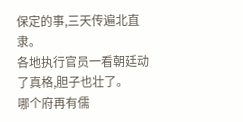保定的事,三天传遍北直隶。
各地执行官员一看朝廷动了真格,胆子也壮了。
哪个府再有儒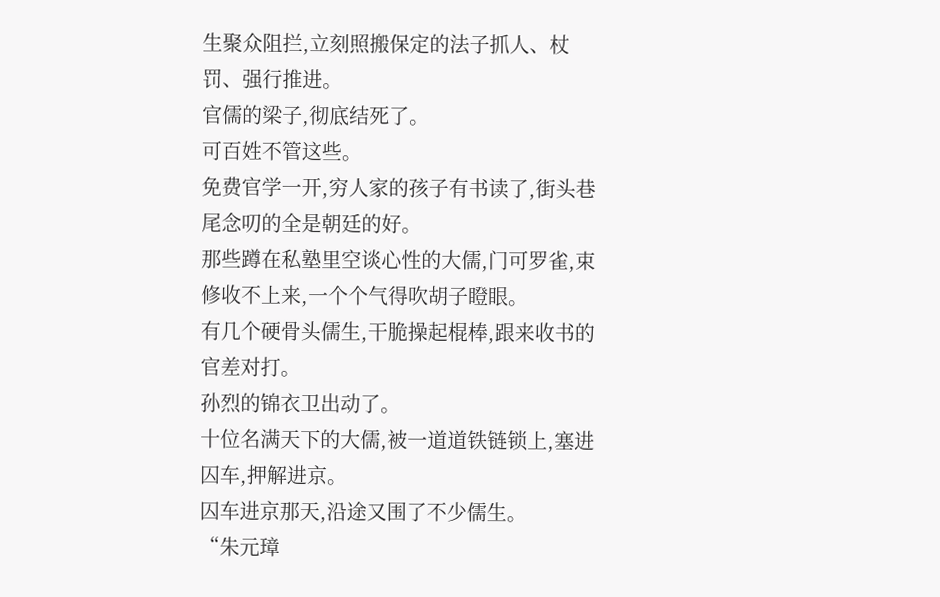生聚众阻拦,立刻照搬保定的法子抓人、杖罚、强行推进。
官儒的梁子,彻底结死了。
可百姓不管这些。
免费官学一开,穷人家的孩子有书读了,街头巷尾念叨的全是朝廷的好。
那些蹲在私塾里空谈心性的大儒,门可罗雀,束修收不上来,一个个气得吹胡子瞪眼。
有几个硬骨头儒生,干脆操起棍棒,跟来收书的官差对打。
孙烈的锦衣卫出动了。
十位名满天下的大儒,被一道道铁链锁上,塞进囚车,押解进京。
囚车进京那天,沿途又围了不少儒生。
“朱元璋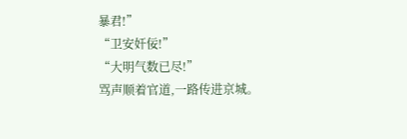暴君!”
“卫安奸佞!”
“大明气数已尽!”
骂声顺着官道,一路传进京城。